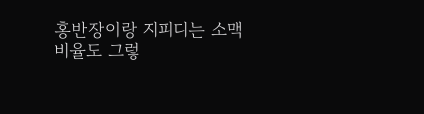홍반장이랑 지피디는 소맥 비율도 그렇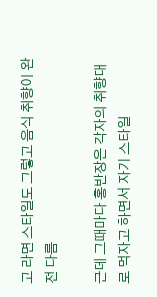고 라면 스타일도 그렇고 음식 취향이 완전 다름

근데 그때마다 홍반장은 각자의 취향대로 먹자고 하면서 자기 스타일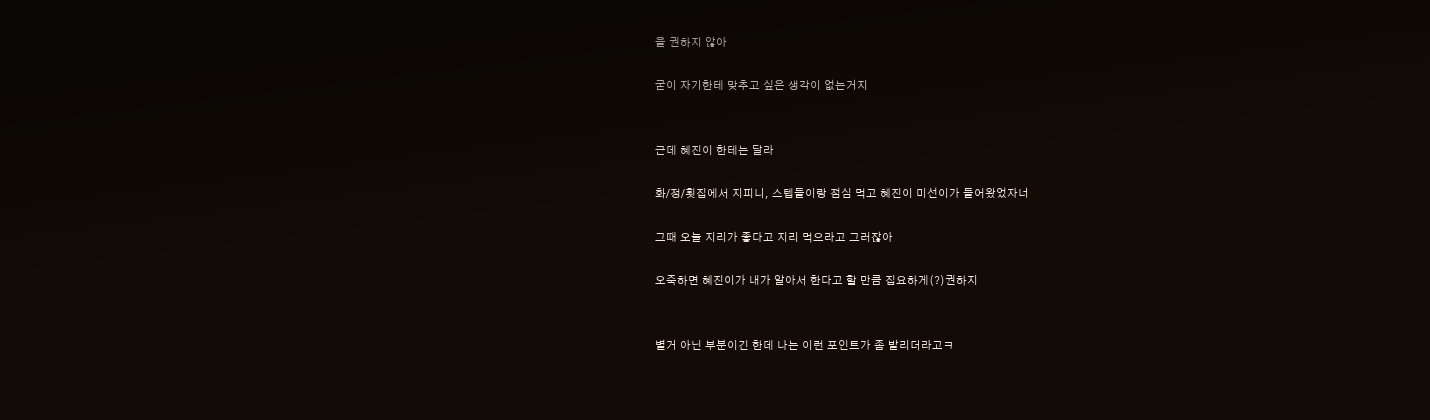을 권하지 않아

굳이 자기한테 맞추고 싶은 생각이 없는거지


근데 혜진이 한테는 달라

화/정/횟집에서 지피니, 스텝들이랑 점심 먹고 혜진이 미선이가 들어왔었자너

그때 오늘 지리가 좋다고 지리 먹으라고 그러잖아

오죽하면 혜진이가 내가 알아서 한다고 할 만큼 집요하게(?)권하지


별거 아닌 부분이긴 한데 나는 이런 포인트가 좀 발리더라고ㅋ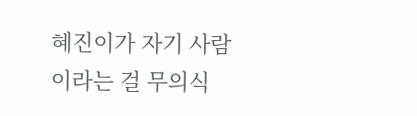혜진이가 자기 사람이라는 걸 무의식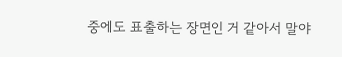중에도 표출하는 장면인 거 같아서 말야